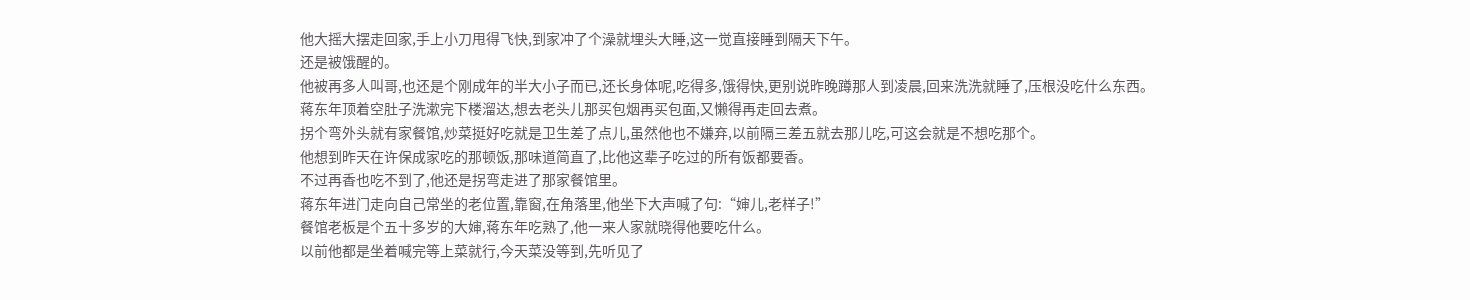他大摇大摆走回家,手上小刀甩得飞快,到家冲了个澡就埋头大睡,这一觉直接睡到隔天下午。
还是被饿醒的。
他被再多人叫哥,也还是个刚成年的半大小子而已,还长身体呢,吃得多,饿得快,更别说昨晚蹲那人到凌晨,回来洗洗就睡了,压根没吃什么东西。
蒋东年顶着空肚子洗漱完下楼溜达,想去老头儿那买包烟再买包面,又懒得再走回去煮。
拐个弯外头就有家餐馆,炒菜挺好吃就是卫生差了点儿,虽然他也不嫌弃,以前隔三差五就去那儿吃,可这会就是不想吃那个。
他想到昨天在许保成家吃的那顿饭,那味道简直了,比他这辈子吃过的所有饭都要香。
不过再香也吃不到了,他还是拐弯走进了那家餐馆里。
蒋东年进门走向自己常坐的老位置,靠窗,在角落里,他坐下大声喊了句:“婶儿,老样子!”
餐馆老板是个五十多岁的大婶,蒋东年吃熟了,他一来人家就晓得他要吃什么。
以前他都是坐着喊完等上菜就行,今天菜没等到,先听见了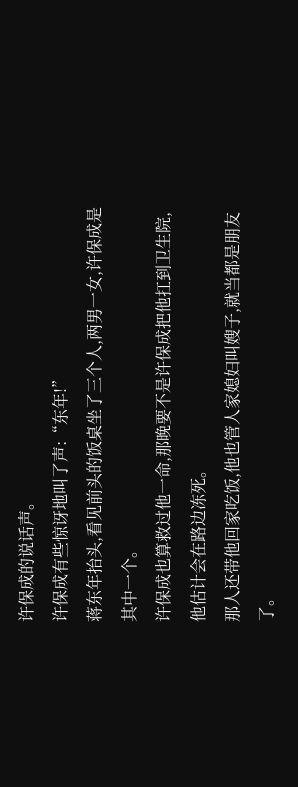许保成的说话声。
许保成有些惊讶地叫了声:“东年!”
蒋东年抬头,看见前头的饭桌坐了三个人,两男一女,许保成是其中一个。
许保成也算救过他一命,那晚要不是许保成把他扛到卫生院,他估计会在路边冻死。
那人还带他回家吃饭,他也管人家媳妇叫嫂子,就当都是朋友了。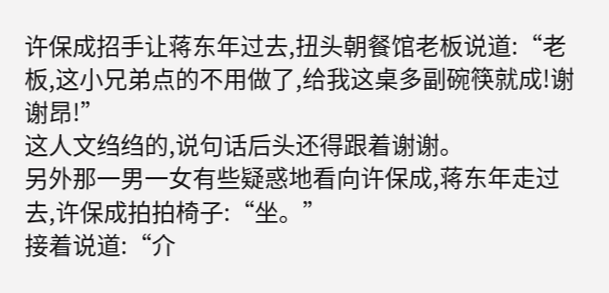许保成招手让蒋东年过去,扭头朝餐馆老板说道:“老板,这小兄弟点的不用做了,给我这桌多副碗筷就成!谢谢昂!”
这人文绉绉的,说句话后头还得跟着谢谢。
另外那一男一女有些疑惑地看向许保成,蒋东年走过去,许保成拍拍椅子:“坐。”
接着说道:“介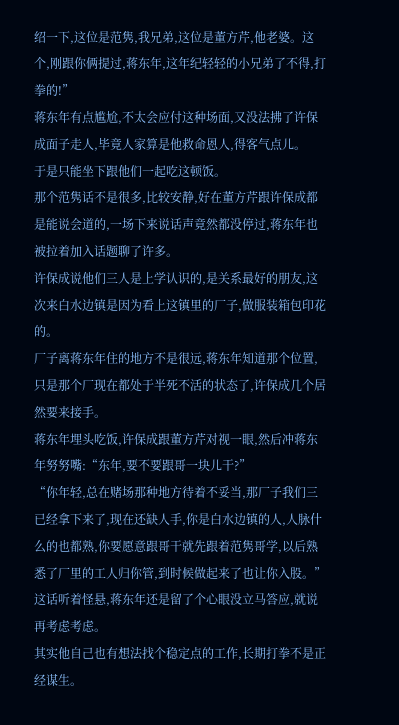绍一下,这位是范隽,我兄弟,这位是董方芹,他老婆。这个,刚跟你俩提过,蒋东年,这年纪轻轻的小兄弟了不得,打拳的!”
蒋东年有点尴尬,不太会应付这种场面,又没法拂了许保成面子走人,毕竟人家算是他救命恩人,得客气点儿。
于是只能坐下跟他们一起吃这顿饭。
那个范隽话不是很多,比较安静,好在董方芹跟许保成都是能说会道的,一场下来说话声竟然都没停过,蒋东年也被拉着加入话题聊了许多。
许保成说他们三人是上学认识的,是关系最好的朋友,这次来白水边镇是因为看上这镇里的厂子,做服装箱包印花的。
厂子离蒋东年住的地方不是很远,蒋东年知道那个位置,只是那个厂现在都处于半死不活的状态了,许保成几个居然要来接手。
蒋东年埋头吃饭,许保成跟董方芹对视一眼,然后冲蒋东年努努嘴:“东年,要不要跟哥一块儿干?”
“你年轻,总在赌场那种地方待着不妥当,那厂子我们三已经拿下来了,现在还缺人手,你是白水边镇的人,人脉什么的也都熟,你要愿意跟哥干就先跟着范隽哥学,以后熟悉了厂里的工人归你管,到时候做起来了也让你入股。”
这话听着怪悬,蒋东年还是留了个心眼没立马答应,就说再考虑考虑。
其实他自己也有想法找个稳定点的工作,长期打拳不是正经谋生。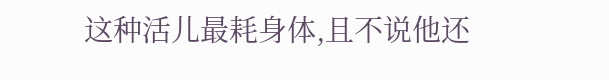这种活儿最耗身体,且不说他还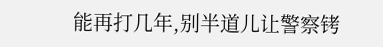能再打几年,别半道儿让警察铐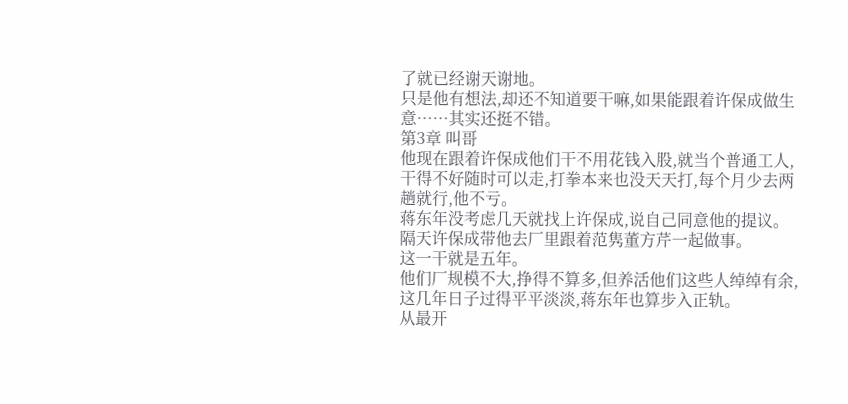了就已经谢天谢地。
只是他有想法,却还不知道要干嘛,如果能跟着许保成做生意……其实还挺不错。
第3章 叫哥
他现在跟着许保成他们干不用花钱入股,就当个普通工人,干得不好随时可以走,打拳本来也没天天打,每个月少去两趟就行,他不亏。
蒋东年没考虑几天就找上许保成,说自己同意他的提议。
隔天许保成带他去厂里跟着范隽董方芹一起做事。
这一干就是五年。
他们厂规模不大,挣得不算多,但养活他们这些人绰绰有余,这几年日子过得平平淡淡,蒋东年也算步入正轨。
从最开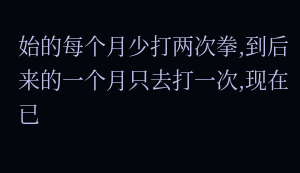始的每个月少打两次拳,到后来的一个月只去打一次,现在已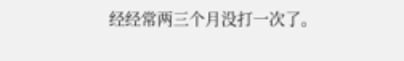经经常两三个月没打一次了。